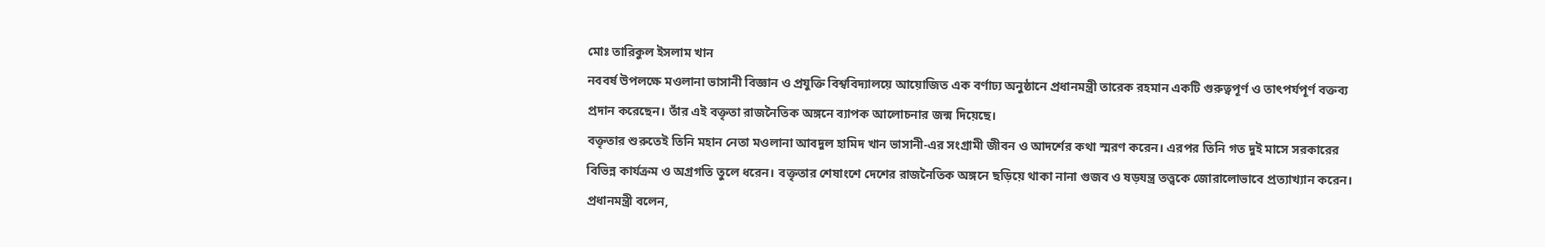মোঃ তারিকুল ইসলাম খান
নববর্ষ উপলক্ষে মওলানা ভাসানী বিজ্ঞান ও প্রযুক্তি বিশ্ববিদ্যালয়ে আয়োজিত এক বর্ণাঢ্য অনুষ্ঠানে প্রধানমন্ত্রী তারেক রহমান একটি গুরুত্বপূর্ণ ও তাৎপর্যপূর্ণ বক্তব্য প্রদান করেছেন। তাঁর এই বক্তৃতা রাজনৈতিক অঙ্গনে ব্যাপক আলোচনার জন্ম দিয়েছে।
বক্তৃতার শুরুতেই তিনি মহান নেতা মওলানা আবদুল হামিদ খান ভাসানী-এর সংগ্রামী জীবন ও আদর্শের কথা স্মরণ করেন। এরপর তিনি গত দুই মাসে সরকারের বিভিন্ন কার্যক্রম ও অগ্রগতি তুলে ধরেন। বক্তৃতার শেষাংশে দেশের রাজনৈতিক অঙ্গনে ছড়িয়ে থাকা নানা গুজব ও ষড়যন্ত্র তত্ত্বকে জোরালোভাবে প্রত্যাখ্যান করেন।
প্রধানমন্ত্রী বলেন,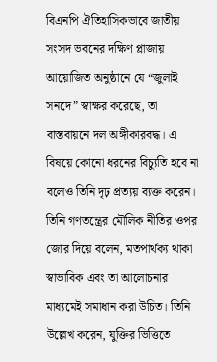বিএনপি ঐতিহাসিকভাবে জাতীয় সংসদ ভবনের দক্ষিণ প্লাজায় আয়োজিত অনুষ্ঠানে যে “জুলাই সনদে” স্বাক্ষর করেছে, তা বাস্তবায়নে দল অঙ্গীকারবদ্ধ। এ বিষয়ে কোনো ধরনের বিচ্যুতি হবে না বলেও তিনি দৃঢ় প্রত্যয় ব্যক্ত করেন।
তিনি গণতন্ত্রের মৌলিক নীতির ওপর জোর দিয়ে বলেন, মতপার্থক্য থাকা স্বাভাবিক এবং তা আলোচনার মাধ্যমেই সমাধান করা উচিত। তিনি উল্লেখ করেন, যুক্তির ভিত্তিতে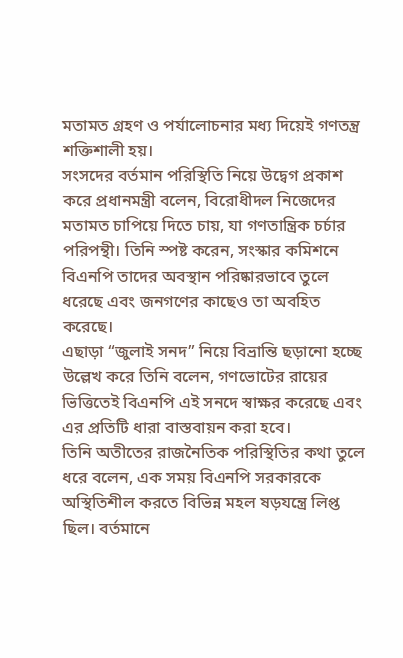মতামত গ্রহণ ও পর্যালোচনার মধ্য দিয়েই গণতন্ত্র শক্তিশালী হয়।
সংসদের বর্তমান পরিস্থিতি নিয়ে উদ্বেগ প্রকাশ করে প্রধানমন্ত্রী বলেন, বিরোধীদল নিজেদের মতামত চাপিয়ে দিতে চায়, যা গণতান্ত্রিক চর্চার পরিপন্থী। তিনি স্পষ্ট করেন, সংস্কার কমিশনে বিএনপি তাদের অবস্থান পরিষ্কারভাবে তুলে ধরেছে এবং জনগণের কাছেও তা অবহিত করেছে।
এছাড়া “জুলাই সনদ” নিয়ে বিভ্রান্তি ছড়ানো হচ্ছে উল্লেখ করে তিনি বলেন, গণভোটের রায়ের ভিত্তিতেই বিএনপি এই সনদে স্বাক্ষর করেছে এবং এর প্রতিটি ধারা বাস্তবায়ন করা হবে।
তিনি অতীতের রাজনৈতিক পরিস্থিতির কথা তুলে ধরে বলেন, এক সময় বিএনপি সরকারকে অস্থিতিশীল করতে বিভিন্ন মহল ষড়যন্ত্রে লিপ্ত ছিল। বর্তমানে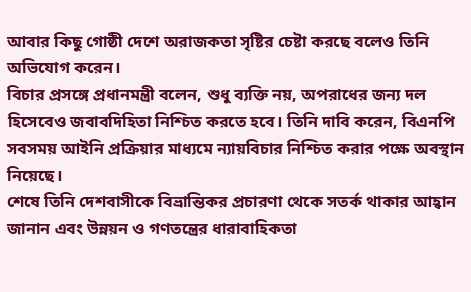আবার কিছু গোষ্ঠী দেশে অরাজকতা সৃষ্টির চেষ্টা করছে বলেও তিনি অভিযোগ করেন।
বিচার প্রসঙ্গে প্রধানমন্ত্রী বলেন, শুধু ব্যক্তি নয়, অপরাধের জন্য দল হিসেবেও জবাবদিহিতা নিশ্চিত করতে হবে। তিনি দাবি করেন, বিএনপি সবসময় আইনি প্রক্রিয়ার মাধ্যমে ন্যায়বিচার নিশ্চিত করার পক্ষে অবস্থান নিয়েছে।
শেষে তিনি দেশবাসীকে বিভ্রান্তিকর প্রচারণা থেকে সতর্ক থাকার আহ্বান জানান এবং উন্নয়ন ও গণতন্ত্রের ধারাবাহিকতা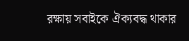রক্ষায় সবাইকে ঐক্যবদ্ধ থাকার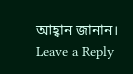আহ্বান জানান।
Leave a Reply